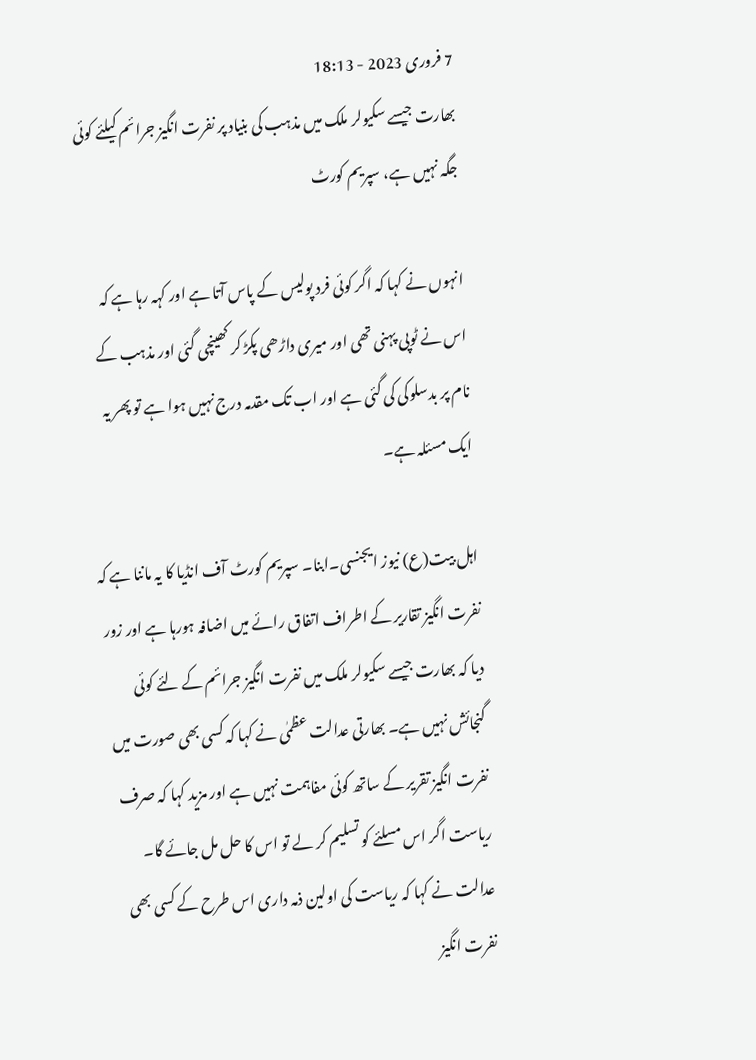7 فروری 2023 - 18:13
بھارت جیسے سکیولر ملک میں مذہب کی بنیاد پر نفرت انگیز جرائم کیلئے کوئی جگہ نہیں ہے، سپریم کورٹ

انہوں نے کہا کہ اگر کوئی فرد پولیس کے پاس آتا ہے اور کہہ رہا ہے کہ اس نے ٹوپی پہنی تھی اور میری داڑھی پکڑ کر کھینچی گئی اور مذہب کے نام پر بدسلوکی کی گئی ہے اور اب تک مقدمہ درج نہیں ہوا ہے تو پھر یہ ایک مسئلہ ہے۔

اہل بیت(ع) نیوز ایجنسی۔ابنا۔ سپریم کورٹ آف انڈیا کا یہ ماننا ہے کہ نفرت انگیز تقاریر کے اطراف اتفاق رائے میں اضافہ ہورہا ہے اور زور دیا کہ بھارت جیسے سکیولر ملک میں نفرت انگیز جرائم کے لئے کوئی گنجائش نہیں ہے۔ بھارتی عدالت عظمٰی نے کہا کہ کسی بھی صورت میں نفرت انگیز تقریر کے ساتھ کوئی مفاہمت نہیں ہے اور مزید کہا کہ صرف ریاست اگر اس مسلئے کو تسلیم کر لے تو اس کا حل مل جائے گا۔ عدالت نے کہا کہ ریاست کی اولین ذمہ داری اس طرح کے کسی بھی نفرت انگیز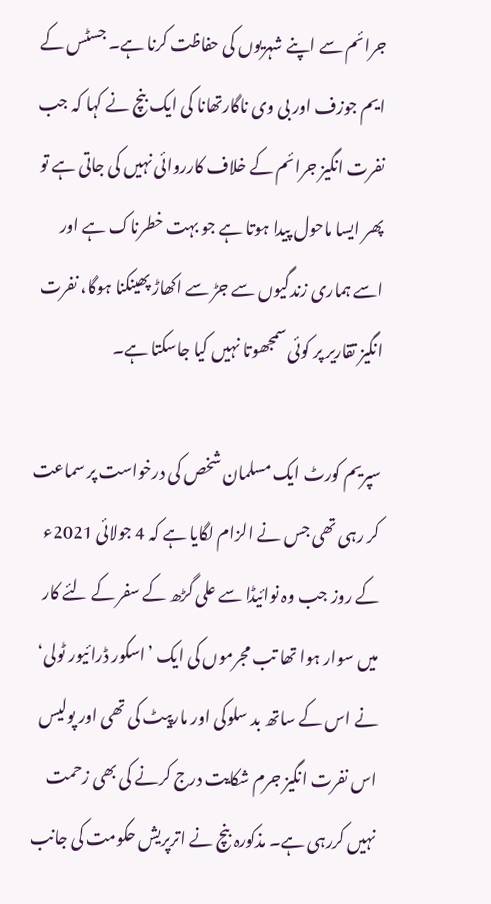جرائم سے اپنے شہریوں کی حفاظت کرنا ہے۔ جسٹس کے ایم جوزف اور بی وی ناگارتھانا کی ایک بنچ نے کہا کہ جب نفرت انگیز جرائم کے خلاف کارروائی نہیں کی جاتی ہے تو پھر ایسا ماحول پیدا ہوتا ہے جو بہت خطرناک ہے اور اسے ہماری زندگیوں سے جڑ سے اکھاڑ پھینکنا ہوگا، نفرت انگیز تقاریر پر کوئی سمجھوتا نہیں کیا جاسکتا ہے۔

سپریم کورٹ ایک مسلمان شخص کی درخواست پر سماعت کر رہی تھی جس نے الزام لگایا ہے کہ 4 جولائی 2021ء کے روز جب وہ نوائیڈا سے علی گڑھ کے سفر کے لئے کار میں سوار ہوا تھا تب مجرموں کی ایک ’اسکور ڈرائیور ٹولی‘ نے اس کے ساتھ بد سلوکی اور مارپیٹ کی تھی اور پولیس اس نفرت انگیز جرم شکایت درج کرنے کی بھی زحمت نہیں کررہی ہے۔ مذکورہ بنچ نے اترپریش حکومت کی جانب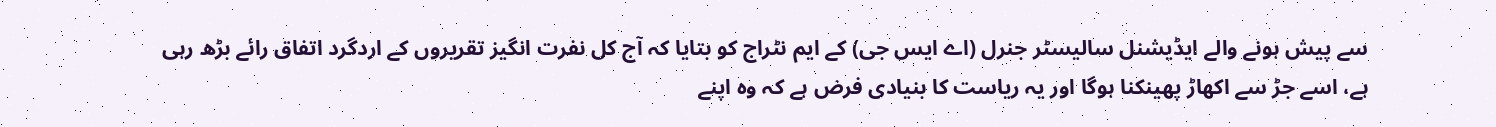سے پیش ہونے والے ایڈیشنل سالیسٹر جنرل (اے ایس جی) کے ایم نٹراج کو بتایا کہ آج کل نفرت انگیز تقریروں کے اردگرد اتفاق رائے بڑھ رہی ہے، اسے جڑ سے اکھاڑ پھینکنا ہوگا اور یہ ریاست کا بنیادی فرض ہے کہ وہ اپنے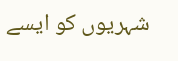شہریوں کو ایسے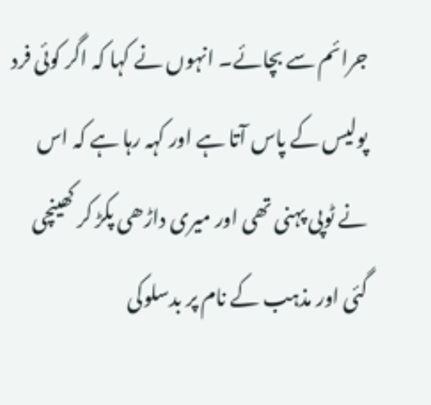جرائم سے بچائے۔ انہوں نے کہا کہ اگر کوئی فرد پولیس کے پاس آتا ہے اور کہہ رہا ہے کہ اس نے ٹوپی پہنی تھی اور میری داڑھی پکڑ کر کھینچی گئی اور مذہب کے نام پر بدسلوکی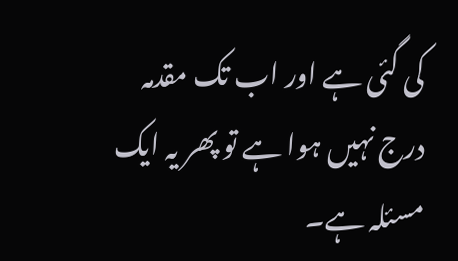کی گئی ہے اور اب تک مقدمہ درج نہیں ہوا ہے تو پھر یہ ایک مسئلہ ہے۔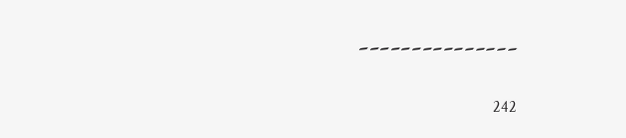۔۔۔۔۔۔۔۔۔۔۔۔۔۔۔

242